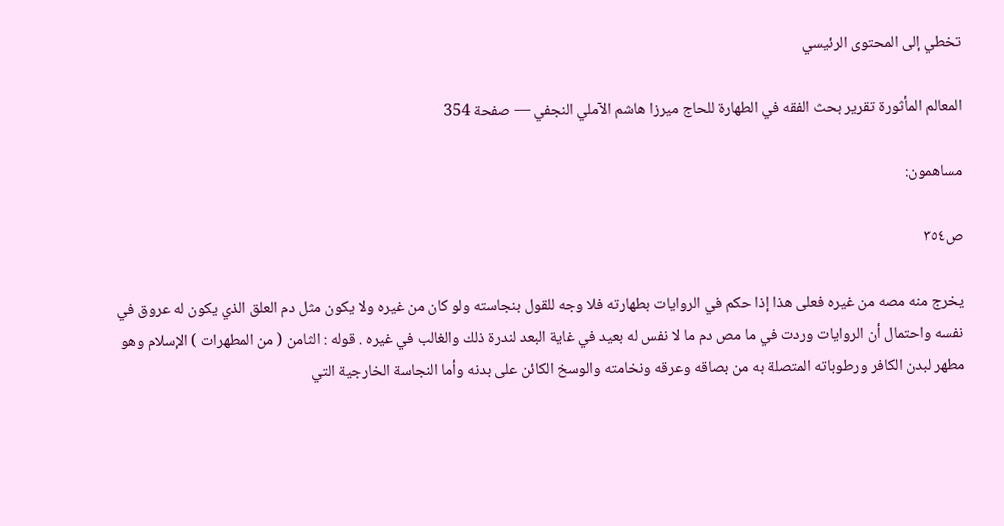تخطي إلى المحتوى الرئيسي

المعالم المأثورة تقرير بحث الفقه في الطهارة للحاج ميرزا هاشم الآملي النجفي — صفحة 354

مساهمون:

ص٣٥٤

يخرج منه مصه من غيره فعلى هذا إذا حكم في الروايات بطهارته فلا وجه للقول بنجاسته ولو كان من غيره ولا يكون مثل دم العلق الذي يكون له عروق في نفسه واحتمال أن الروايات وردت في ما مص دم ما لا نفس له بعيد في غاية البعد لندرة ذلك والغالب في غيره . قوله : الثامن ( من المطهرات ) الإسلام وهو مطهر لبدن الكافر ورطوباته المتصلة به من بصاقه وعرقه ونخامته والوسخ الكائن على بدنه وأما النجاسة الخارجية التي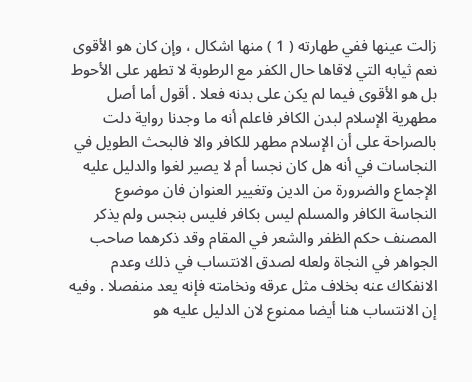زالت عينها ففي طهارته ( 1 ) منها اشكال ، وإن كان هو الأقوى نعم ثيابه التي لاقاها حال الكفر مع الرطوبة لا تطهر على الأحوط بل هو الأقوى فيما لم يكن على بدنه فعلا . أقول أما أصل مطهرية الإسلام لبدن الكافر فاعلم أنه ما وجدنا رواية دلت بالصراحة على أن الإسلام مطهر للكافر والا فالبحث الطويل في النجاسات في أنه هل كان نجسا أم لا يصير لغوا والدليل عليه الإجماع والضرورة من الدين وتغيير العنوان فان موضوع النجاسة الكافر والمسلم ليس بكافر فليس بنجس ولم يذكر المصنف حكم الظفر والشعر في المقام وقد ذكرهما صاحب الجواهر في النجاة ولعله لصدق الانتساب في ذلك وعدم الانفكاك عنه بخلاف مثل عرقه ونخامته فإنه يعد منفصلا . وفيه إن الانتساب هنا أيضا ممنوع لان الدليل عليه هو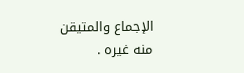الإجماع والمتيقن منه غيره .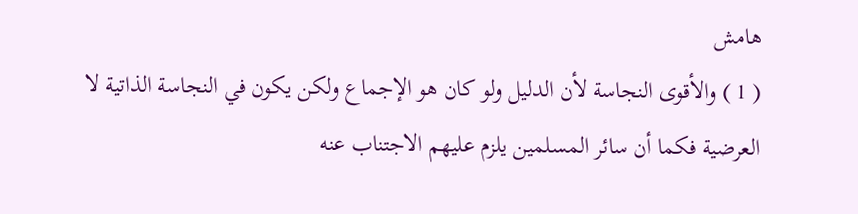هامش
( 1 ) والأقوى النجاسة لأن الدليل ولو كان هو الإجماع ولكن يكون في النجاسة الذاتية لا العرضية فكما أن سائر المسلمين يلزم عليهم الاجتناب عنه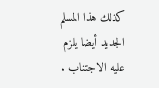كذلك هذا المسلم الجديد أيضا يلزم عليه الاجتناب .